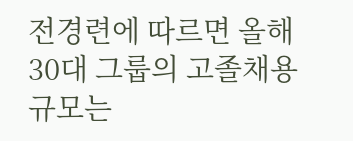전경련에 따르면 올해 30대 그룹의 고졸채용 규모는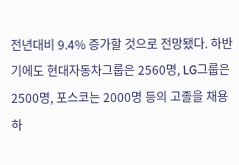전년대비 9.4% 증가할 것으로 전망됐다. 하반기에도 현대자동차그룹은 2560명, LG그룹은 2500명, 포스코는 2000명 등의 고졸을 채용하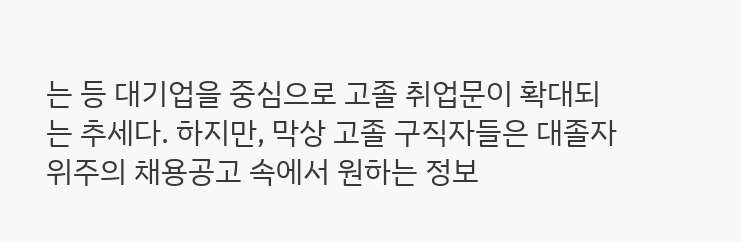는 등 대기업을 중심으로 고졸 취업문이 확대되는 추세다. 하지만, 막상 고졸 구직자들은 대졸자 위주의 채용공고 속에서 원하는 정보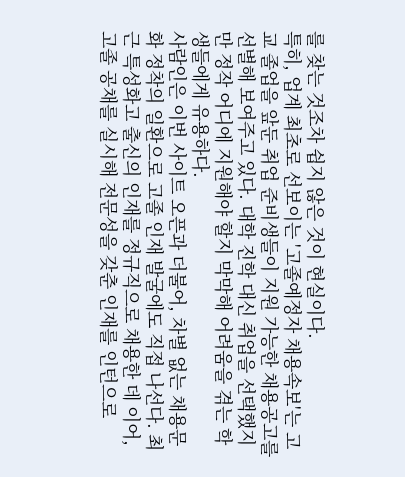를 찾는 것조차 쉽지 않은 것이 현실이다.
특히, 업계 최초로 선보이는 '고졸예정자 채용속보'는 고교 졸업을 앞둔 취업 준비생들이 지원 가능한 채용공고를 선별해 보여주고 있다. 대학 진학 대신 취업을 선택했지만 정작 어디에 지원해야 할지 막막해 어려움을 겪는 학생들에게 유용하다.
사람인은 이번 사이트 오픈과 더불어, 차별 없는 채용문화 정착의 일환으로 고졸 인재 발굴에도 직접 나선다. 최근 특성화고 출신의 인재를 정규직으로 채용한 데 이어, 고졸 공채를 실시해 전문성을 갖춘 인재를 인턴으로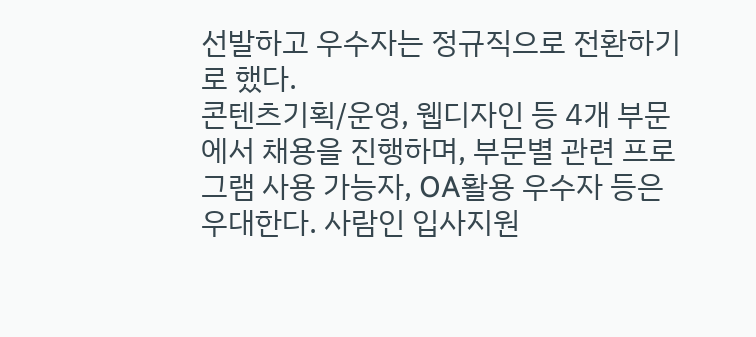선발하고 우수자는 정규직으로 전환하기로 했다.
콘텐츠기획/운영, 웹디자인 등 4개 부문에서 채용을 진행하며, 부문별 관련 프로그램 사용 가능자, OA활용 우수자 등은 우대한다. 사람인 입사지원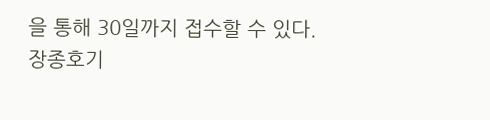을 통해 30일까지 접수할 수 있다.
장종호기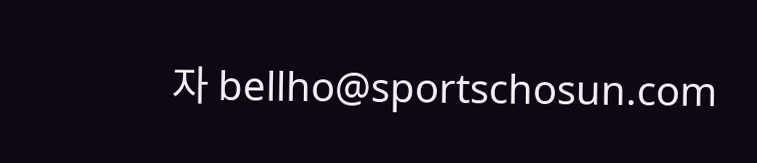자 bellho@sportschosun.com